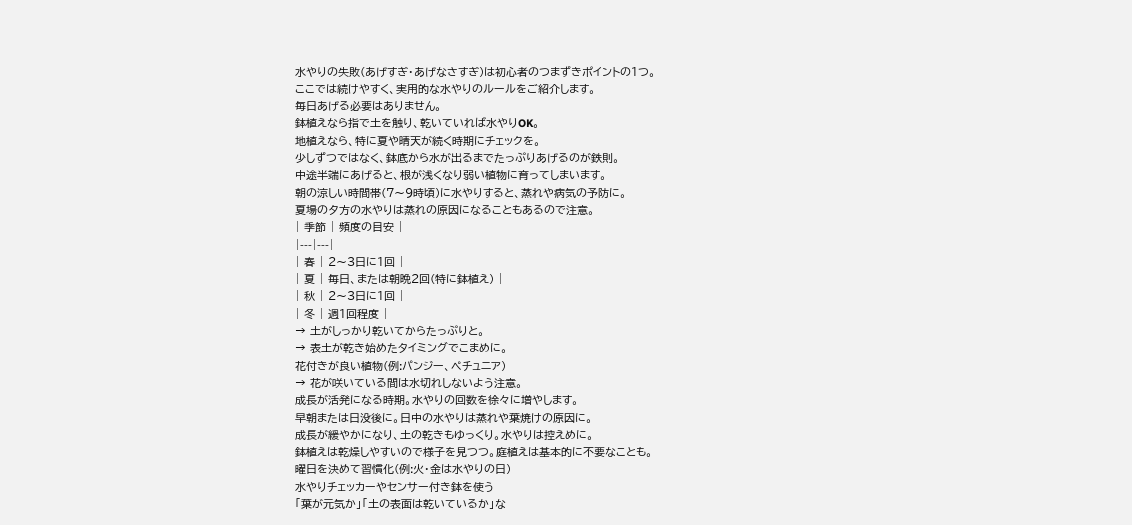水やりの失敗(あげすぎ・あげなさすぎ)は初心者のつまずきポイントの1つ。
ここでは続けやすく、実用的な水やりのルールをご紹介します。
毎日あげる必要はありません。
鉢植えなら指で土を触り、乾いていれば水やりOK。
地植えなら、特に夏や晴天が続く時期にチェックを。
少しずつではなく、鉢底から水が出るまでたっぷりあげるのが鉄則。
中途半端にあげると、根が浅くなり弱い植物に育ってしまいます。
朝の涼しい時間帯(7〜9時頃)に水やりすると、蒸れや病気の予防に。
夏場の夕方の水やりは蒸れの原因になることもあるので注意。
| 季節 | 頻度の目安 |
|---|---|
| 春 | 2〜3日に1回 |
| 夏 | 毎日、または朝晩2回(特に鉢植え) |
| 秋 | 2〜3日に1回 |
| 冬 | 週1回程度 |
→ 土がしっかり乾いてからたっぷりと。
→ 表土が乾き始めたタイミングでこまめに。
花付きが良い植物(例:パンジー、ペチュニア)
→ 花が咲いている間は水切れしないよう注意。
成長が活発になる時期。水やりの回数を徐々に増やします。
早朝または日没後に。日中の水やりは蒸れや葉焼けの原因に。
成長が緩やかになり、土の乾きもゆっくり。水やりは控えめに。
鉢植えは乾燥しやすいので様子を見つつ。庭植えは基本的に不要なことも。
曜日を決めて習慣化(例:火・金は水やりの日)
水やりチェッカーやセンサー付き鉢を使う
「葉が元気か」「土の表面は乾いているか」な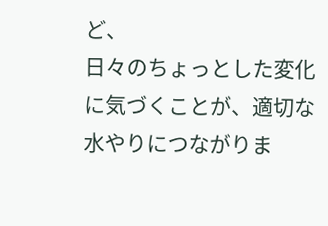ど、
日々のちょっとした変化に気づくことが、適切な水やりにつながりま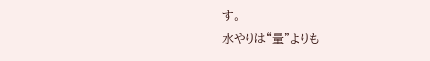す。
水やりは“量”よりも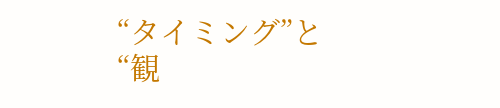“タイミング”と“観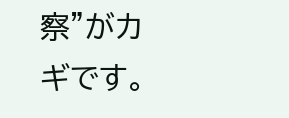察”がカギです。